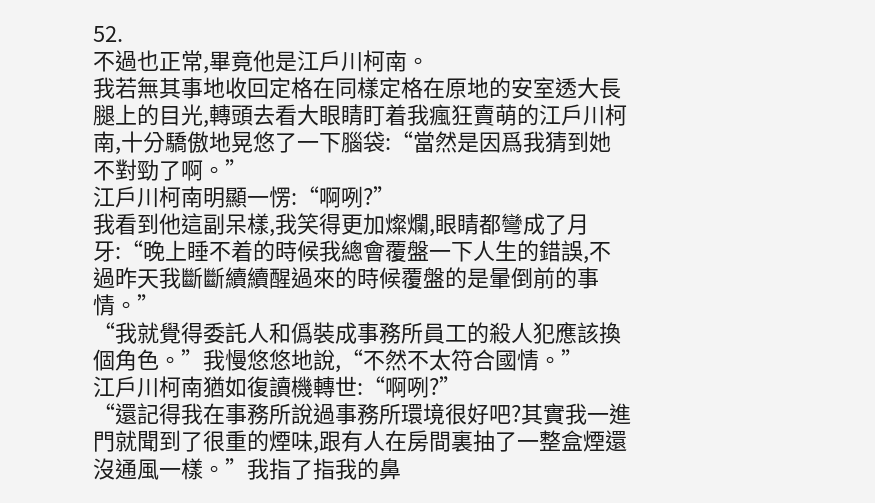52.
不過也正常,畢竟他是江戶川柯南。
我若無其事地收回定格在同樣定格在原地的安室透大長腿上的目光,轉頭去看大眼睛盯着我瘋狂賣萌的江戶川柯南,十分驕傲地晃悠了一下腦袋:“當然是因爲我猜到她不對勁了啊。”
江戶川柯南明顯一愣:“啊咧?”
我看到他這副呆樣,我笑得更加燦爛,眼睛都彎成了月牙:“晚上睡不着的時候我總會覆盤一下人生的錯誤,不過昨天我斷斷續續醒過來的時候覆盤的是暈倒前的事情。”
“我就覺得委託人和僞裝成事務所員工的殺人犯應該換個角色。”我慢悠悠地說,“不然不太符合國情。”
江戶川柯南猶如復讀機轉世:“啊咧?”
“還記得我在事務所說過事務所環境很好吧?其實我一進門就聞到了很重的煙味,跟有人在房間裏抽了一整盒煙還沒通風一樣。”我指了指我的鼻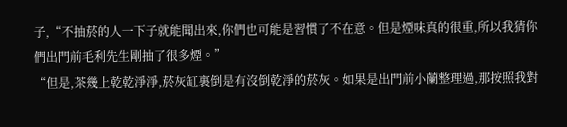子,“不抽菸的人一下子就能聞出來,你們也可能是習慣了不在意。但是煙味真的很重,所以我猜你們出門前毛利先生剛抽了很多煙。”
“但是,茶幾上乾乾淨淨,菸灰缸裏倒是有沒倒乾淨的菸灰。如果是出門前小蘭整理過,那按照我對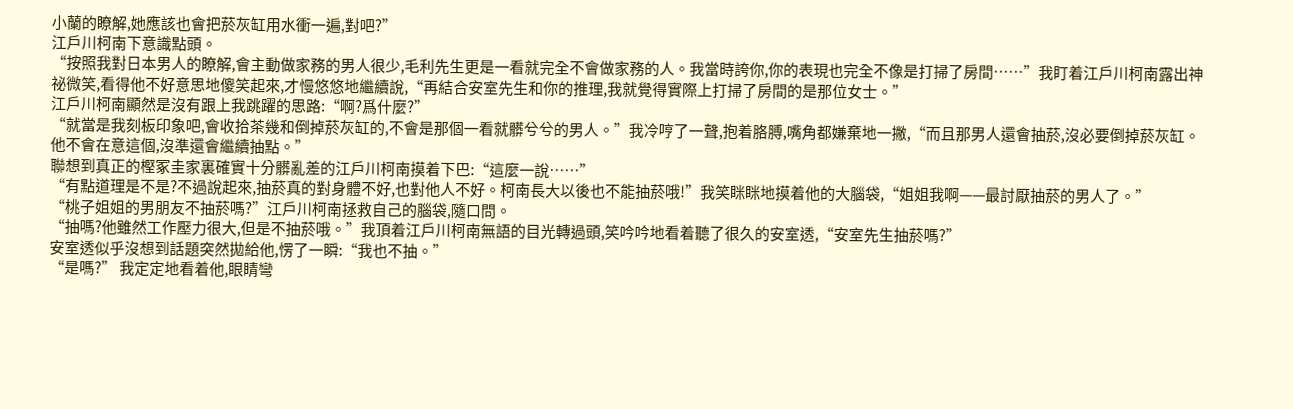小蘭的瞭解,她應該也會把菸灰缸用水衝一遍,對吧?”
江戶川柯南下意識點頭。
“按照我對日本男人的瞭解,會主動做家務的男人很少,毛利先生更是一看就完全不會做家務的人。我當時誇你,你的表現也完全不像是打掃了房間……”我盯着江戶川柯南露出神祕微笑,看得他不好意思地傻笑起來,才慢悠悠地繼續說,“再結合安室先生和你的推理,我就覺得實際上打掃了房間的是那位女士。”
江戶川柯南顯然是沒有跟上我跳躍的思路:“啊?爲什麼?”
“就當是我刻板印象吧,會收拾茶幾和倒掉菸灰缸的,不會是那個一看就髒兮兮的男人。”我冷哼了一聲,抱着胳膊,嘴角都嫌棄地一撇,“而且那男人還會抽菸,沒必要倒掉菸灰缸。他不會在意這個,沒準還會繼續抽點。”
聯想到真正的樫冢圭家裏確實十分髒亂差的江戶川柯南摸着下巴:“這麼一說……”
“有點道理是不是?不過說起來,抽菸真的對身體不好,也對他人不好。柯南長大以後也不能抽菸哦!”我笑眯眯地摸着他的大腦袋,“姐姐我啊——最討厭抽菸的男人了。”
“桃子姐姐的男朋友不抽菸嗎?”江戶川柯南拯救自己的腦袋,隨口問。
“抽嗎?他雖然工作壓力很大,但是不抽菸哦。”我頂着江戶川柯南無語的目光轉過頭,笑吟吟地看着聽了很久的安室透,“安室先生抽菸嗎?”
安室透似乎沒想到話題突然拋給他,愣了一瞬:“我也不抽。”
“是嗎?” 我定定地看着他,眼睛彎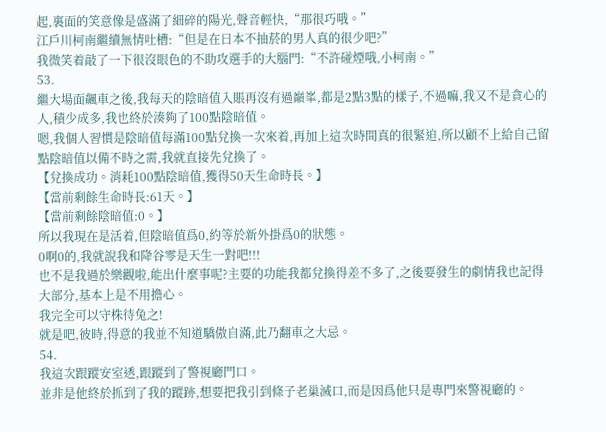起,裏面的笑意像是盛滿了細碎的陽光,聲音輕快,“那很巧哦。”
江戶川柯南繼續無情吐槽:“但是在日本不抽菸的男人真的很少吧?”
我微笑着敲了一下很沒眼色的不助攻選手的大腦門:“不許碰煙哦,小柯南。”
53.
繼大場面飆車之後,我每天的陰暗值入賬再沒有過巔峯,都是2點3點的樣子,不過嘛,我又不是貪心的人,積少成多,我也終於湊夠了100點陰暗值。
嗯,我個人習慣是陰暗值每滿100點兌換一次來着,再加上這次時間真的很緊迫,所以顧不上給自己留點陰暗值以備不時之需,我就直接先兌換了。
【兌換成功。消耗100點陰暗值,獲得50天生命時長。】
【當前剩餘生命時長:61天。】
【當前剩餘陰暗值:0。】
所以我現在是活着,但陰暗值爲0,約等於新外掛爲0的狀態。
0啊0的,我就說我和降谷零是天生一對吧!!!
也不是我過於樂觀啦,能出什麼事呢?主要的功能我都兌換得差不多了,之後要發生的劇情我也記得大部分,基本上是不用擔心。
我完全可以守株待兔之!
就是吧,彼時,得意的我並不知道驕傲自滿,此乃翻車之大忌。
54.
我這次跟蹤安室透,跟蹤到了警視廳門口。
並非是他終於抓到了我的蹤跡,想要把我引到條子老巢滅口,而是因爲他只是專門來警視廳的。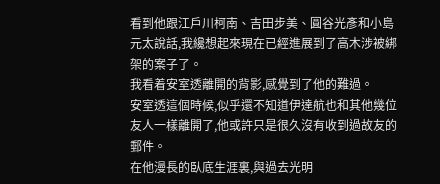看到他跟江戶川柯南、吉田步美、圓谷光彥和小島元太說話,我纔想起來現在已經進展到了高木涉被綁架的案子了。
我看着安室透離開的背影,感覺到了他的難過。
安室透這個時候,似乎還不知道伊達航也和其他幾位友人一樣離開了,他或許只是很久沒有收到過故友的郵件。
在他漫長的臥底生涯裏,與過去光明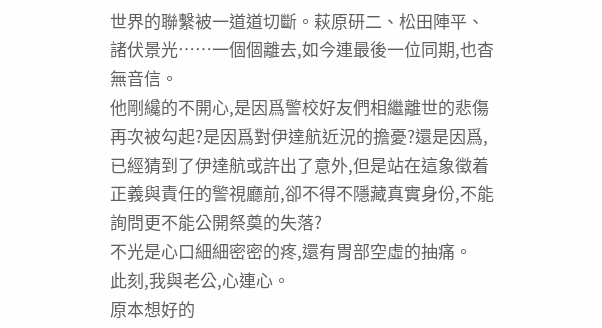世界的聯繫被一道道切斷。萩原研二、松田陣平、諸伏景光……一個個離去,如今連最後一位同期,也杳無音信。
他剛纔的不開心,是因爲警校好友們相繼離世的悲傷再次被勾起?是因爲對伊達航近況的擔憂?還是因爲,已經猜到了伊達航或許出了意外,但是站在這象徵着正義與責任的警視廳前,卻不得不隱藏真實身份,不能詢問更不能公開祭奠的失落?
不光是心口細細密密的疼,還有胃部空虛的抽痛。
此刻,我與老公,心連心。
原本想好的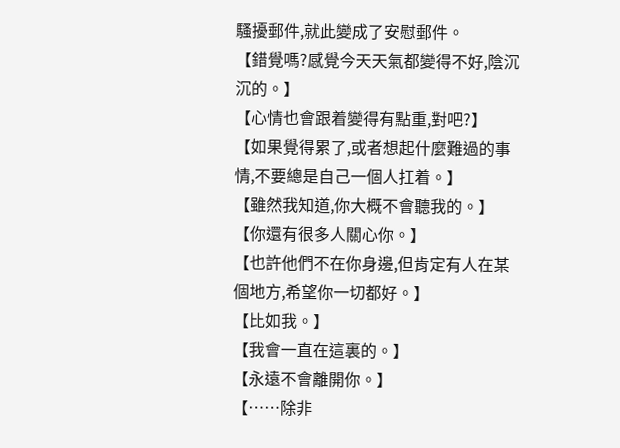騷擾郵件,就此變成了安慰郵件。
【錯覺嗎?感覺今天天氣都變得不好,陰沉沉的。】
【心情也會跟着變得有點重,對吧?】
【如果覺得累了,或者想起什麼難過的事情,不要總是自己一個人扛着。】
【雖然我知道,你大概不會聽我的。】
【你還有很多人關心你。】
【也許他們不在你身邊,但肯定有人在某個地方,希望你一切都好。】
【比如我。】
【我會一直在這裏的。】
【永遠不會離開你。】
【……除非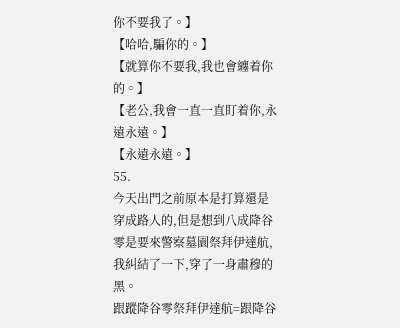你不要我了。】
【哈哈,騙你的。】
【就算你不要我,我也會纏着你的。】
【老公,我會一直一直盯着你,永遠永遠。】
【永遠永遠。】
55.
今天出門之前原本是打算還是穿成路人的,但是想到八成降谷零是要來警察墓園祭拜伊達航,我糾結了一下,穿了一身肅穆的黑。
跟蹤降谷零祭拜伊達航=跟降谷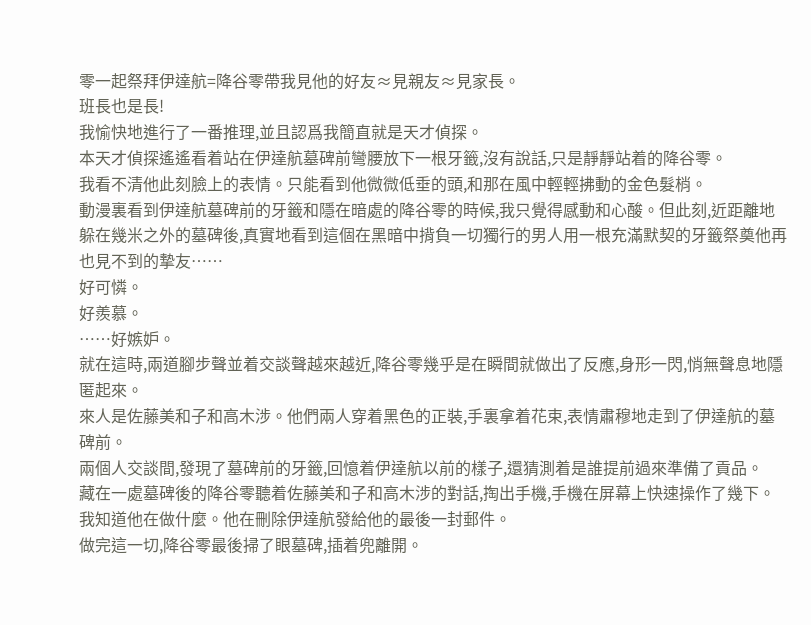零一起祭拜伊達航=降谷零帶我見他的好友≈見親友≈見家長。
班長也是長!
我愉快地進行了一番推理,並且認爲我簡直就是天才偵探。
本天才偵探遙遙看着站在伊達航墓碑前彎腰放下一根牙籤,沒有說話,只是靜靜站着的降谷零。
我看不清他此刻臉上的表情。只能看到他微微低垂的頭,和那在風中輕輕拂動的金色髮梢。
動漫裏看到伊達航墓碑前的牙籤和隱在暗處的降谷零的時候,我只覺得感動和心酸。但此刻,近距離地躲在幾米之外的墓碑後,真實地看到這個在黑暗中揹負一切獨行的男人用一根充滿默契的牙籤祭奠他再也見不到的摯友……
好可憐。
好羨慕。
……好嫉妒。
就在這時,兩道腳步聲並着交談聲越來越近,降谷零幾乎是在瞬間就做出了反應,身形一閃,悄無聲息地隱匿起來。
來人是佐藤美和子和高木涉。他們兩人穿着黑色的正裝,手裏拿着花束,表情肅穆地走到了伊達航的墓碑前。
兩個人交談間,發現了墓碑前的牙籤,回憶着伊達航以前的樣子,還猜測着是誰提前過來準備了貢品。
藏在一處墓碑後的降谷零聽着佐藤美和子和高木涉的對話,掏出手機,手機在屏幕上快速操作了幾下。
我知道他在做什麼。他在刪除伊達航發給他的最後一封郵件。
做完這一切,降谷零最後掃了眼墓碑,插着兜離開。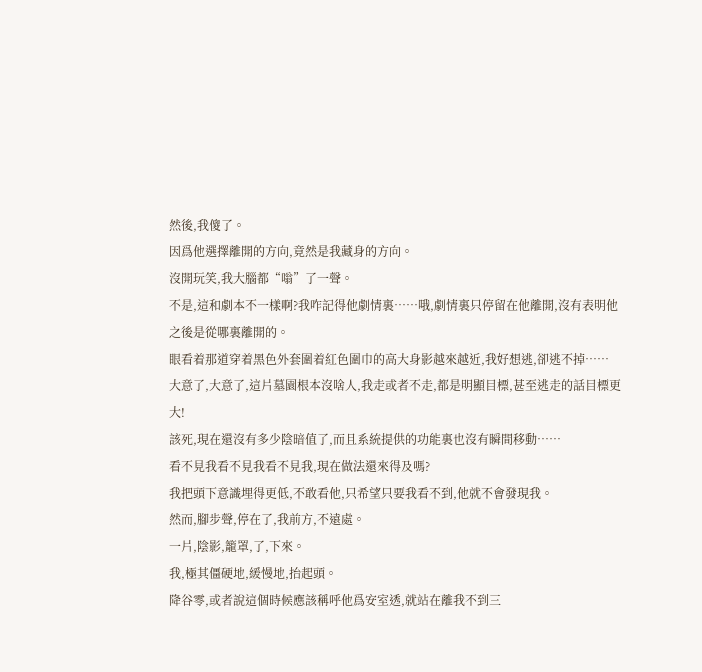然後,我傻了。
因爲他選擇離開的方向,竟然是我藏身的方向。
沒開玩笑,我大腦都“嗡”了一聲。
不是,這和劇本不一樣啊?我咋記得他劇情裏……哦,劇情裏只停留在他離開,沒有表明他之後是從哪裏離開的。
眼看着那道穿着黑色外套圍着紅色圍巾的高大身影越來越近,我好想逃,卻逃不掉……
大意了,大意了,這片墓園根本沒啥人,我走或者不走,都是明顯目標,甚至逃走的話目標更大!
該死,現在還沒有多少陰暗值了,而且系統提供的功能裏也沒有瞬間移動……
看不見我看不見我看不見我,現在做法還來得及嗎?
我把頭下意識埋得更低,不敢看他,只希望只要我看不到,他就不會發現我。
然而,腳步聲,停在了,我前方,不遠處。
一片,陰影,籠罩,了,下來。
我,極其僵硬地,緩慢地,抬起頭。
降谷零,或者說這個時候應該稱呼他爲安室透,就站在離我不到三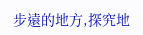步遠的地方,探究地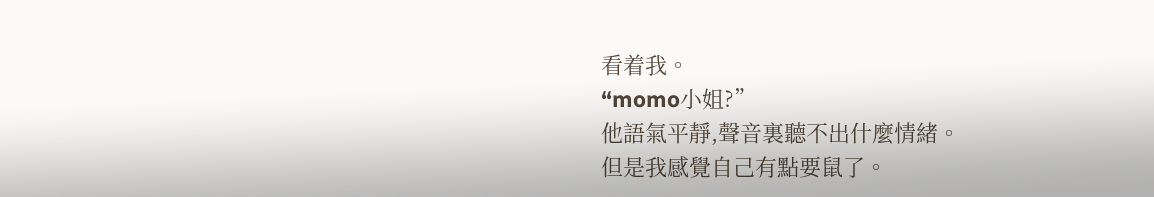看着我。
“momo小姐?”
他語氣平靜,聲音裏聽不出什麼情緒。
但是我感覺自己有點要鼠了。